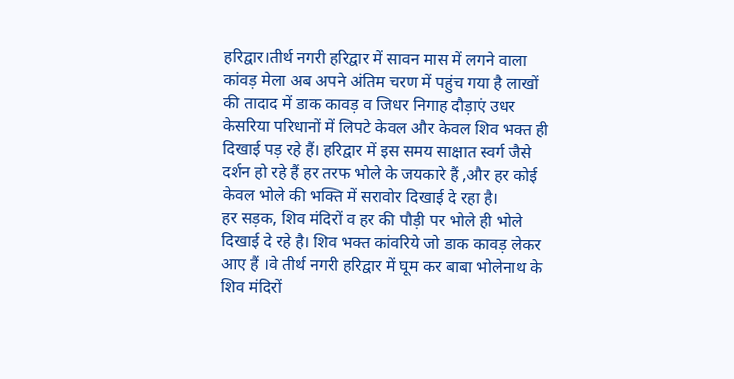हरिद्वार।तीर्थ नगरी हरिद्वार में सावन मास में लगने वाला कांवड़ मेला अब अपने अंतिम चरण में पहुंच गया है लाखों की तादाद में डाक कावड़ व जिधर निगाह दौड़ाएं उधर केसरिया परिधानों में लिपटे केवल और केवल शिव भक्त ही दिखाई पड़ रहे हैं। हरिद्वार में इस समय साक्षात स्वर्ग जैसे दर्शन हो रहे हैं हर तरफ भोले के जयकारे हैं ,और हर कोई केवल भोले की भक्ति में सरावोर दिखाई दे रहा है।
हर सड़क, शिव मंदिरों व हर की पौड़ी पर भोले ही भोले दिखाई दे रहे है। शिव भक्त कांवरिये जो डाक कावड़ लेकर आए हैं ।वे तीर्थ नगरी हरिद्वार में घूम कर बाबा भोलेनाथ के शिव मंदिरों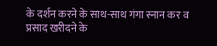के दर्शन करने के साथ-साथ गंगा स्नान कर व प्रसाद खरीदने के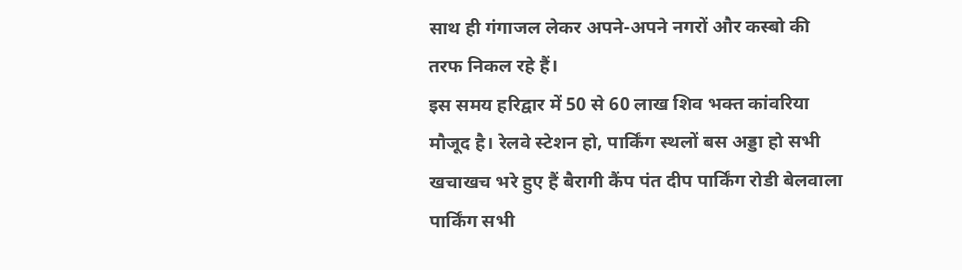साथ ही गंगाजल लेकर अपने-अपने नगरों और कस्बो की तरफ निकल रहे हैं।
इस समय हरिद्वार में 50 से 60 लाख शिव भक्त कांवरिया मौजूद है। रेलवे स्टेशन हो, पार्किंग स्थलों बस अड्डा हो सभी खचाखच भरे हुए हैं बैरागी कैंप पंत दीप पार्किंग रोडी बेलवाला पार्किंग सभी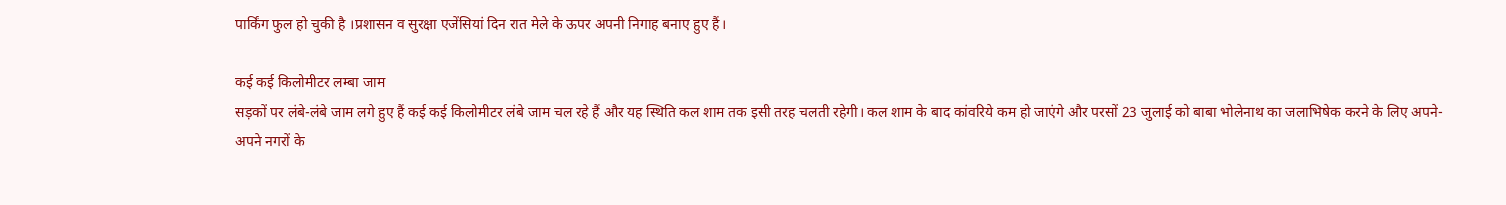पार्किंग फुल हो चुकी है ।प्रशासन व सुरक्षा एजेंसियां दिन रात मेले के ऊपर अपनी निगाह बनाए हुए हैं।

कई कई किलोमीटर लम्बा जाम
सड़कों पर लंबे-लंबे जाम लगे हुए हैं कई कई किलोमीटर लंबे जाम चल रहे हैं और यह स्थिति कल शाम तक इसी तरह चलती रहेगी। कल शाम के बाद कांवरिये कम हो जाएंगे और परसों 23 जुलाई को बाबा भोलेनाथ का जलाभिषेक करने के लिए अपने-अपने नगरों के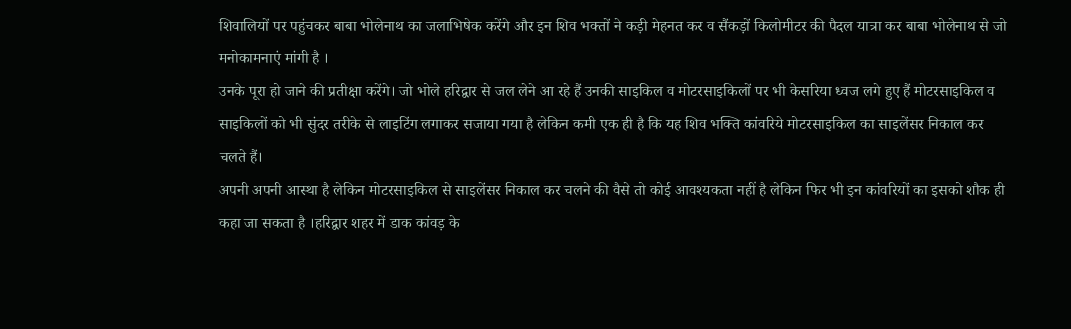शिवालियों पर पहुंचकर बाबा भोलेनाथ का जलाभिषेक करेंगे और इन शिव भक्तों ने कड़ी मेहनत कर व सैंकड़ों किलोमीटर की पैदल यात्रा कर बाबा भोलेनाथ से जो मनोकामनाएं मांगी है ।
उनके पूरा हो जाने की प्रतीक्षा करेंगे। जो भोले हरिद्वार से जल लेने आ रहे हैं उनकी साइकिल व मोटरसाइकिलों पर भी केसरिया ध्वज लगे हुए हैं मोटरसाइकिल व साइकिलों को भी सुंदर तरीके से लाइटिंग लगाकर सजाया गया है लेकिन कमी एक ही है कि यह शिव भक्ति कांवरिये मोटरसाइकिल का साइलेंसर निकाल कर चलते हैं।
अपनी अपनी आस्था है लेकिन मोटरसाइकिल से साइलेंसर निकाल कर चलने की वैसे तो कोई आवश्यकता नहीं है लेकिन फिर भी इन कांवरियों का इसको शौक ही कहा जा सकता है ।हरिद्वार शहर में डाक कांवड़ के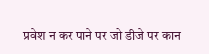प्रवेश न कर पाने पर जो डीजे पर कान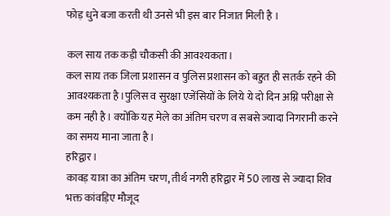फोड़ धुने बजा करती थी उनसे भी इस बार निजात मिली है ।

कल साय तक कड़ी चौकसी की आवश्यकता।
कल साय तक जिला प्रशासन व पुलिस प्रशासन को बहुत ही सतर्क रहने की आवश्यकता है।पुलिस व सुरक्षा एजेंसियों के लिये ये दो दिन अग्नि परीक्षा से कम नही है। क्योंकि यह मेले का अंतिम चरण व सबसे ज्यादा निगरानी करने का समय माना जाता है।
हरिद्वार।
कावड़ यात्रा का अंतिम चरण, तीर्थ नगरी हरिद्वार में 50 लाख से ज्यादा शिव भक्त कांवड़िए मौजूद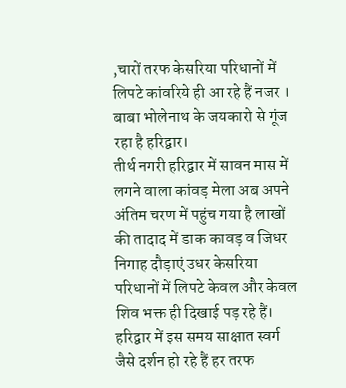,चारों तरफ केसरिया परिधानों में लिपटे कांवरिये ही आ रहे हैं नजर । बाबा भोलेनाथ के जयकारो से गूंज रहा है हरिद्वार।
तीर्थ नगरी हरिद्वार में सावन मास में लगने वाला कांवड़ मेला अब अपने अंतिम चरण में पहुंच गया है लाखों की तादाद में डाक कावड़ व जिधर निगाह दौड़ाएं उधर केसरिया परिधानों में लिपटे केवल और केवल शिव भक्त ही दिखाई पड़ रहे हैं। हरिद्वार में इस समय साक्षात स्वर्ग जैसे दर्शन हो रहे हैं हर तरफ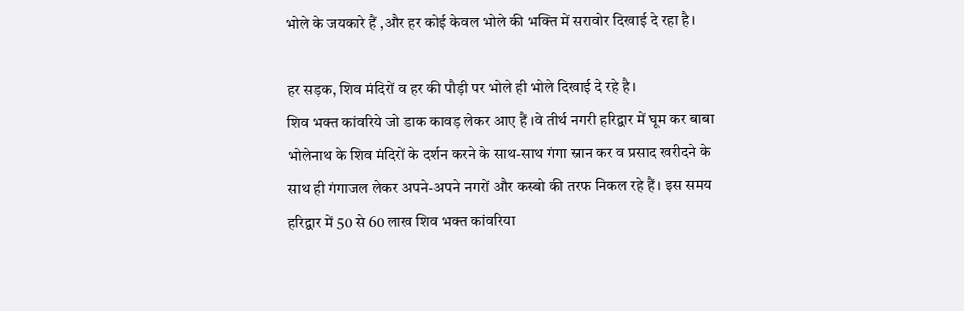भोले के जयकारे हैं ,और हर कोई केवल भोले की भक्ति में सरावोर दिखाई दे रहा है।

हर सड़क, शिव मंदिरों व हर की पौड़ी पर भोले ही भोले दिखाई दे रहे है।
शिव भक्त कांवरिये जो डाक कावड़ लेकर आए हैं ।वे तीर्थ नगरी हरिद्वार में घूम कर बाबा भोलेनाथ के शिव मंदिरों के दर्शन करने के साथ-साथ गंगा स्नान कर व प्रसाद खरीदने के साथ ही गंगाजल लेकर अपने-अपने नगरों और कस्बो की तरफ निकल रहे हैं। इस समय हरिद्वार में 50 से 60 लाख शिव भक्त कांवरिया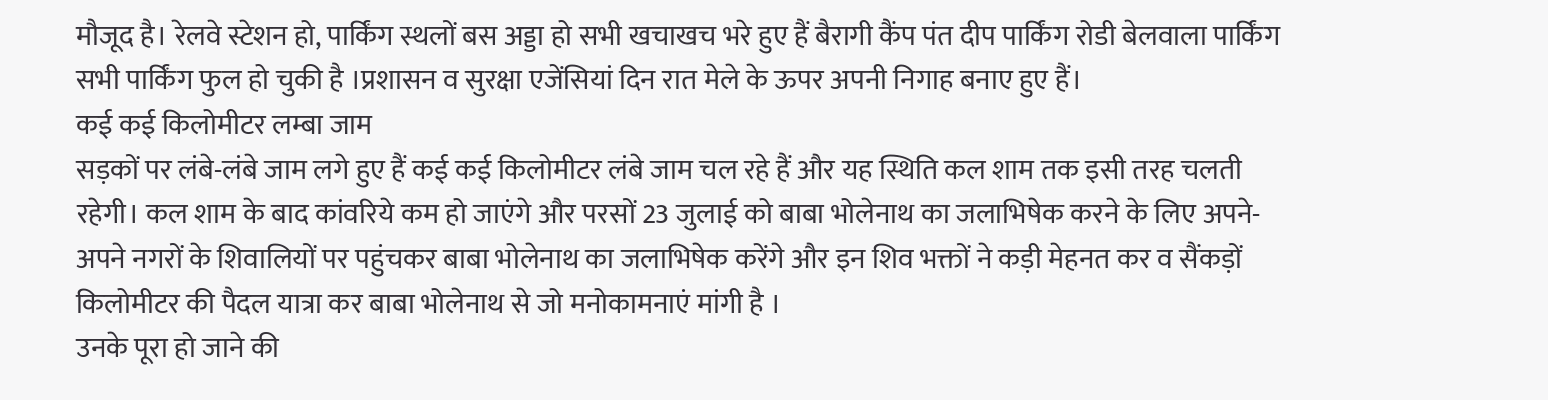मौजूद है। रेलवे स्टेशन हो, पार्किंग स्थलों बस अड्डा हो सभी खचाखच भरे हुए हैं बैरागी कैंप पंत दीप पार्किंग रोडी बेलवाला पार्किंग सभी पार्किंग फुल हो चुकी है ।प्रशासन व सुरक्षा एजेंसियां दिन रात मेले के ऊपर अपनी निगाह बनाए हुए हैं।
कई कई किलोमीटर लम्बा जाम
सड़कों पर लंबे-लंबे जाम लगे हुए हैं कई कई किलोमीटर लंबे जाम चल रहे हैं और यह स्थिति कल शाम तक इसी तरह चलती रहेगी। कल शाम के बाद कांवरिये कम हो जाएंगे और परसों 23 जुलाई को बाबा भोलेनाथ का जलाभिषेक करने के लिए अपने-अपने नगरों के शिवालियों पर पहुंचकर बाबा भोलेनाथ का जलाभिषेक करेंगे और इन शिव भक्तों ने कड़ी मेहनत कर व सैंकड़ों किलोमीटर की पैदल यात्रा कर बाबा भोलेनाथ से जो मनोकामनाएं मांगी है ।
उनके पूरा हो जाने की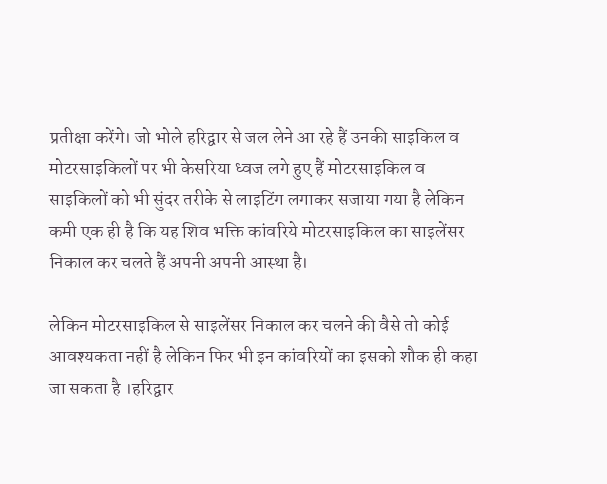प्रतीक्षा करेंगे। जो भोले हरिद्वार से जल लेने आ रहे हैं उनकी साइकिल व मोटरसाइकिलों पर भी केसरिया ध्वज लगे हुए हैं मोटरसाइकिल व साइकिलों को भी सुंदर तरीके से लाइटिंग लगाकर सजाया गया है लेकिन कमी एक ही है कि यह शिव भक्ति कांवरिये मोटरसाइकिल का साइलेंसर निकाल कर चलते हैं अपनी अपनी आस्था है।

लेकिन मोटरसाइकिल से साइलेंसर निकाल कर चलने की वैसे तो कोई आवश्यकता नहीं है लेकिन फिर भी इन कांवरियों का इसको शौक ही कहा जा सकता है ।हरिद्वार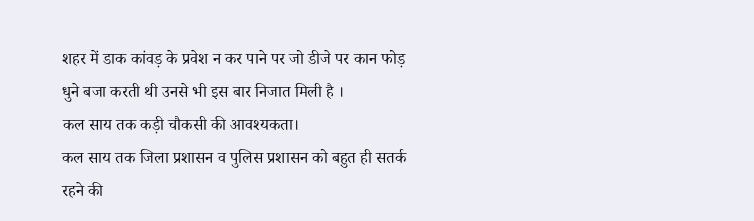शहर में डाक कांवड़ के प्रवेश न कर पाने पर जो डीजे पर कान फोड़ धुने बजा करती थी उनसे भी इस बार निजात मिली है ।
कल साय तक कड़ी चौकसी की आवश्यकता।
कल साय तक जिला प्रशासन व पुलिस प्रशासन को बहुत ही सतर्क रहने की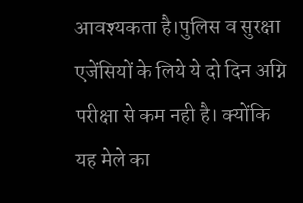आवश्यकता है।पुलिस व सुरक्षा एजेंसियों के लिये ये दो दिन अग्नि परीक्षा से कम नही है। क्योंकि यह मेले का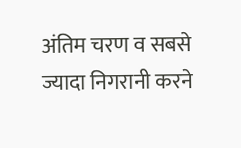अंतिम चरण व सबसे ज्यादा निगरानी करने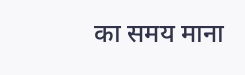का समय माना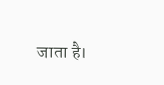जाता है।